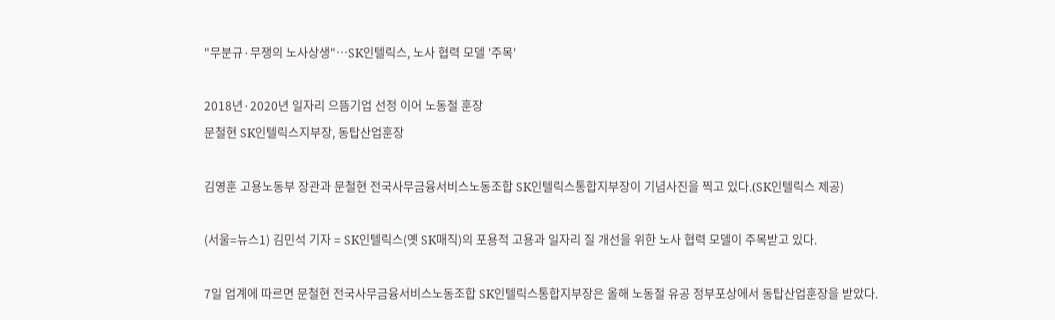"무분규·무쟁의 노사상생"…SK인텔릭스, 노사 협력 모델 '주목'

2018년·2020년 일자리 으뜸기업 선정 이어 노동절 훈장
문철현 SK인텔릭스지부장, 동탑산업훈장

김영훈 고용노동부 장관과 문철현 전국사무금융서비스노동조합 SK인텔릭스통합지부장이 기념사진을 찍고 있다.(SK인텔릭스 제공)

(서울=뉴스1) 김민석 기자 = SK인텔릭스(옛 SK매직)의 포용적 고용과 일자리 질 개선을 위한 노사 협력 모델이 주목받고 있다.

7일 업계에 따르면 문철현 전국사무금융서비스노동조합 SK인텔릭스통합지부장은 올해 노동절 유공 정부포상에서 동탑산업훈장을 받았다.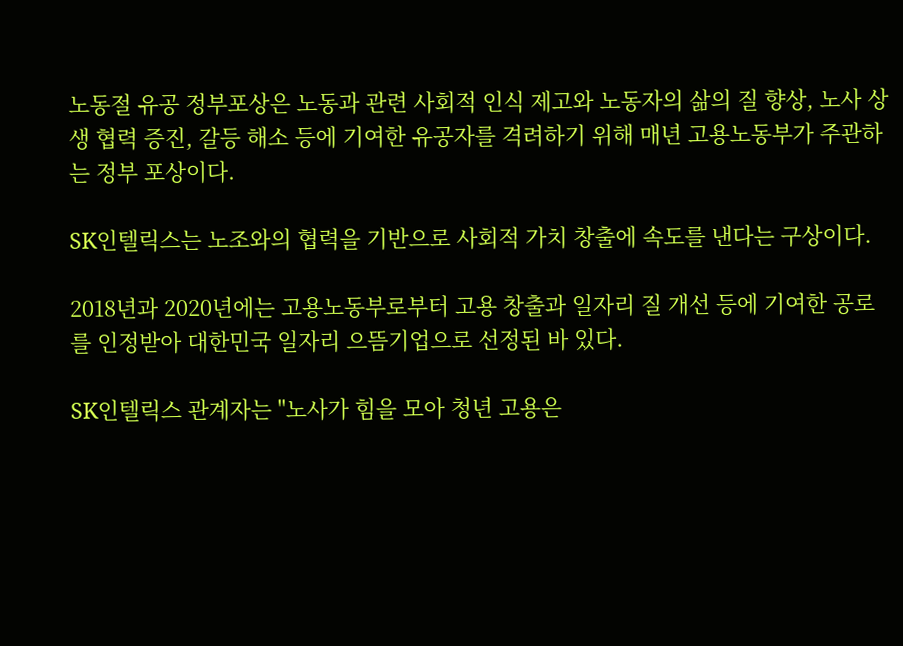노동절 유공 정부포상은 노동과 관련 사회적 인식 제고와 노동자의 삶의 질 향상, 노사 상생 협력 증진, 갈등 해소 등에 기여한 유공자를 격려하기 위해 매년 고용노동부가 주관하는 정부 포상이다.

SK인텔릭스는 노조와의 협력을 기반으로 사회적 가치 창출에 속도를 낸다는 구상이다.

2018년과 2020년에는 고용노동부로부터 고용 창출과 일자리 질 개선 등에 기여한 공로를 인정받아 대한민국 일자리 으뜸기업으로 선정된 바 있다.

SK인텔릭스 관계자는 "노사가 힘을 모아 청년 고용은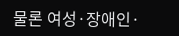물론 여성·장애인·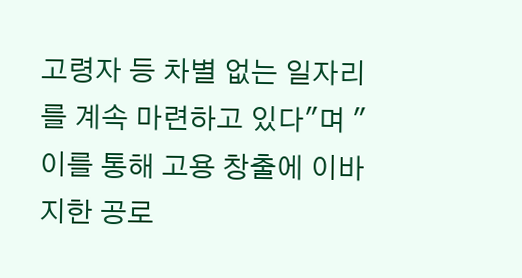고령자 등 차별 없는 일자리를 계속 마련하고 있다"며 "이를 통해 고용 창출에 이바지한 공로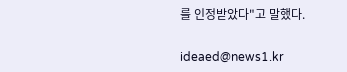를 인정받았다"고 말했다.

ideaed@news1.kr